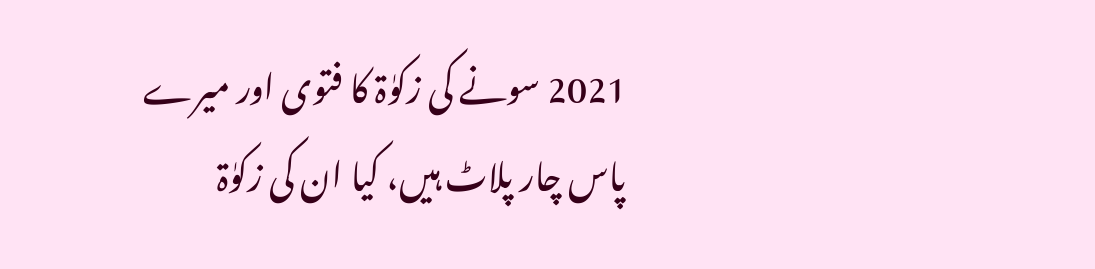2021 سونے کی زکوٰۃ کا فتوی اور میرے پاس چار پلاٹ ہیں، کیا ان کی زکوٰۃ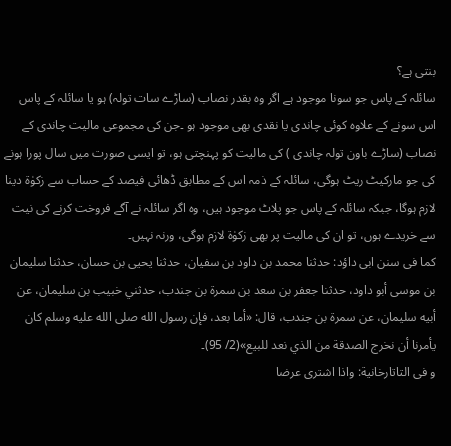بنتی ہے؟
سائلہ کے پاس جو سونا موجود ہے اگر وہ بقدر نصاب (ساڑے سات تولہ) ہو یا سائلہ کے پاس اس سونے کے علاوہ کوئی چاندی یا نقدی بھی موجود ہو ۔جن کی مجموعی مالیت چاندی کے نصاب (ساڑے باون تولہ چاندی ) کی مالیت کو پہنچتی ہو، تو ایسی صورت میں سال پورا ہونے کی جو مارکیٹ ریٹ ہوگی، سائلہ کے ذمہ اس کے مطابق ڈھائی فیصد کے حساب سے زکوٰۃ دینا لازم ہوگا، جبکہ سائلہ کے پاس جو پلاٹ موجود ہیں، وہ اگر سائلہ نے آگے فروخت کرنے کی نیت سے خریدے ہوں، تو ان کی مالیت پر بھی زکوٰۃ لازم ہوگی، ورنہ نہیں۔
کما فی سنن ابی داؤد: حدثنا محمد بن داود بن سفيان، حدثنا يحيى بن حسان، حدثنا سليمان بن موسى أبو داود، حدثنا جعفر بن سعد بن سمرة بن جندب، حدثني خبيب بن سليمان، عن أبيه سليمان، عن سمرة بن جندب، قال: «أما بعد، فإن رسول الله صلى الله عليه وسلم كان يأمرنا أن نخرج الصدقة من الذي نعد للبيع»(2/ 95)۔
و فی التاتارخانیة: واذا اشتری عرضا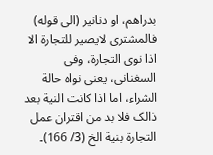بدراھم، او دنانیر (الی قوله) فالمشتری لایصیر للتجارۃ الا اذا نوی التجارۃ، وفی السغنانی، یعنی نواہ حالة الشراء، اما اذا کانت النیة بعد ذالک فلا بد من اقتران عمل التجارۃ بنیة الخ (3/ 166)۔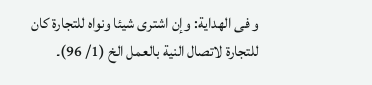و فی الھدایة: وإن اشترى شيئا ونواه للتجارة كان للتجارة لاتصال النية بالعمل الخ (1/ 96)۔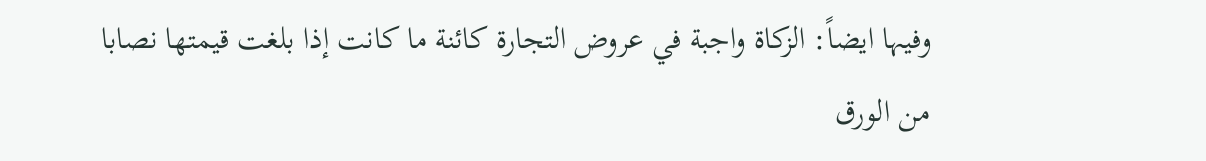وفیہا ایضاً: الزكاة واجبة في عروض التجارة كائنة ما كانت إذا بلغت قيمتها نصابا من الورق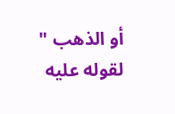أو الذهب " لقوله عليه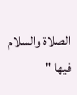الصلاة والسلام فيها "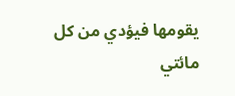يقومها فيؤدي من كل مائتي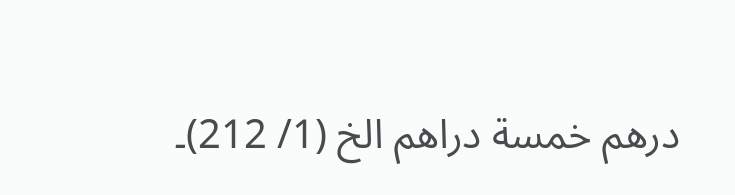درهم خمسة دراهم الخ (1/ 212)۔